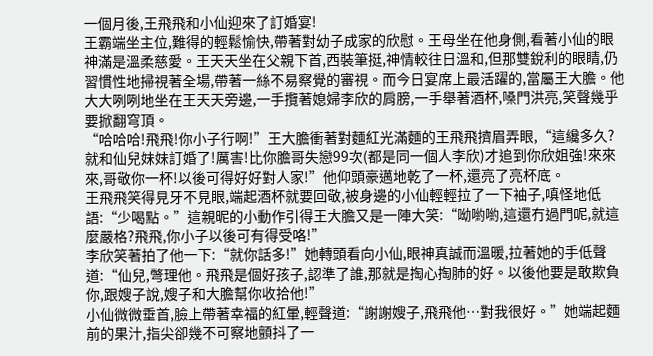一個月後,王飛飛和小仙迎來了訂婚宴!
王霸端坐主位,難得的輕鬆愉快,帶著對幼子成家的欣慰。王母坐在他身側,看著小仙的眼神滿是溫柔慈愛。王天天坐在父親下首,西裝筆挺,神情較往日溫和,但那雙銳利的眼睛,仍習慣性地掃視著全場,帶著一絲不易察覺的審視。而今日宴席上最活躍的,當屬王大膽。他大大咧咧地坐在王天天旁邊,一手攬著媳婦李欣的肩膀,一手舉著酒杯,嗓門洪亮,笑聲幾乎要掀翻穹頂。
“哈哈哈!飛飛!你小子行啊!”王大膽衝著對麵紅光滿麵的王飛飛擠眉弄眼,“這纔多久?就和仙兒妹妹訂婚了!厲害!比你膽哥失戀99次(都是同一個人李欣)才追到你欣姐強!來來來,哥敬你一杯!以後可得好好對人家!”他仰頭豪邁地乾了一杯,還亮了亮杯底。
王飛飛笑得見牙不見眼,端起酒杯就要回敬,被身邊的小仙輕輕拉了一下袖子,嗔怪地低語:“少喝點。”這親昵的小動作引得王大膽又是一陣大笑:“呦喲喲,這還冇過門呢,就這麼嚴格?飛飛,你小子以後可有得受咯!”
李欣笑著拍了他一下:“就你話多!”她轉頭看向小仙,眼神真誠而溫暖,拉著她的手低聲道:“仙兒,彆理他。飛飛是個好孩子,認準了誰,那就是掏心掏肺的好。以後他要是敢欺負你,跟嫂子說,嫂子和大膽幫你收拾他!”
小仙微微垂首,臉上帶著幸福的紅暈,輕聲道:“謝謝嫂子,飛飛他…對我很好。”她端起麵前的果汁,指尖卻幾不可察地顫抖了一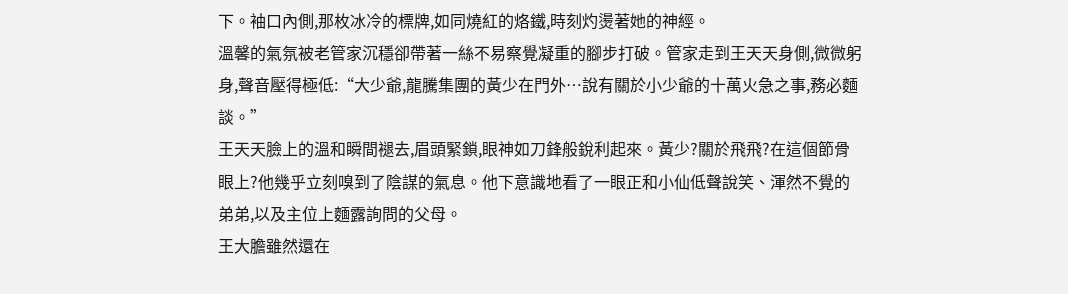下。袖口內側,那枚冰冷的標牌,如同燒紅的烙鐵,時刻灼燙著她的神經。
溫馨的氣氛被老管家沉穩卻帶著一絲不易察覺凝重的腳步打破。管家走到王天天身側,微微躬身,聲音壓得極低:“大少爺,龍騰集團的黃少在門外…說有關於小少爺的十萬火急之事,務必麵談。”
王天天臉上的溫和瞬間褪去,眉頭緊鎖,眼神如刀鋒般銳利起來。黃少?關於飛飛?在這個節骨眼上?他幾乎立刻嗅到了陰謀的氣息。他下意識地看了一眼正和小仙低聲說笑、渾然不覺的弟弟,以及主位上麵露詢問的父母。
王大膽雖然還在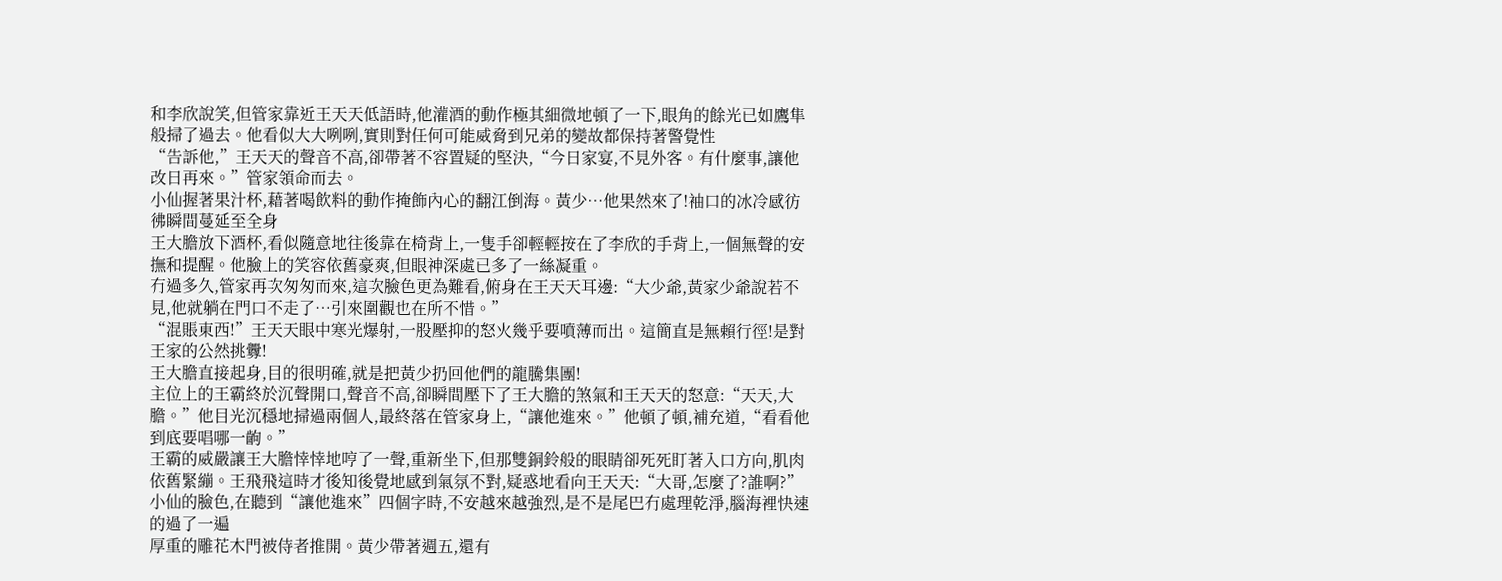和李欣說笑,但管家靠近王天天低語時,他灌酒的動作極其細微地頓了一下,眼角的餘光已如鷹隼般掃了過去。他看似大大咧咧,實則對任何可能威脅到兄弟的變故都保持著警覺性
“告訴他,”王天天的聲音不高,卻帶著不容置疑的堅決,“今日家宴,不見外客。有什麼事,讓他改日再來。”管家領命而去。
小仙握著果汁杯,藉著喝飲料的動作掩飾內心的翻江倒海。黃少…他果然來了!袖口的冰冷感彷彿瞬間蔓延至全身
王大膽放下酒杯,看似隨意地往後靠在椅背上,一隻手卻輕輕按在了李欣的手背上,一個無聲的安撫和提醒。他臉上的笑容依舊豪爽,但眼神深處已多了一絲凝重。
冇過多久,管家再次匆匆而來,這次臉色更為難看,俯身在王天天耳邊:“大少爺,黃家少爺說若不見,他就躺在門口不走了…引來圍觀也在所不惜。”
“混賬東西!”王天天眼中寒光爆射,一股壓抑的怒火幾乎要噴薄而出。這簡直是無賴行徑!是對王家的公然挑釁!
王大膽直接起身,目的很明確,就是把黃少扔回他們的龍騰集團!
主位上的王霸終於沉聲開口,聲音不高,卻瞬間壓下了王大膽的煞氣和王天天的怒意:“天天,大膽。”他目光沉穩地掃過兩個人,最終落在管家身上,“讓他進來。”他頓了頓,補充道,“看看他到底要唱哪一齣。”
王霸的威嚴讓王大膽悻悻地哼了一聲,重新坐下,但那雙銅鈴般的眼睛卻死死盯著入口方向,肌肉依舊緊繃。王飛飛這時才後知後覺地感到氣氛不對,疑惑地看向王天天:“大哥,怎麼了?誰啊?”
小仙的臉色,在聽到“讓他進來”四個字時,不安越來越強烈,是不是尾巴冇處理乾淨,腦海裡快速的過了一遍
厚重的雕花木門被侍者推開。黃少帶著週五,還有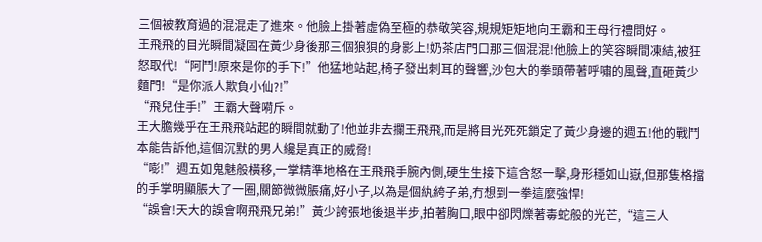三個被教育過的混混走了進來。他臉上掛著虛偽至極的恭敬笑容,規規矩矩地向王霸和王母行禮問好。
王飛飛的目光瞬間凝固在黃少身後那三個狼狽的身影上!奶茶店門口那三個混混!他臉上的笑容瞬間凍結,被狂怒取代!“阿鬥!原來是你的手下!”他猛地站起,椅子發出刺耳的聲響,沙包大的拳頭帶著呼嘯的風聲,直砸黃少麵門!“是你派人欺負小仙?!”
“飛兒住手!”王霸大聲嗬斥。
王大膽幾乎在王飛飛站起的瞬間就動了!他並非去攔王飛飛,而是將目光死死鎖定了黃少身邊的週五!他的戰鬥本能告訴他,這個沉默的男人纔是真正的威脅!
“嘭!”週五如鬼魅般橫移,一掌精準地格在王飛飛手腕內側,硬生生接下這含怒一擊,身形穩如山嶽,但那隻格擋的手掌明顯脹大了一圈,關節微微脹痛,好小子,以為是個紈絝子弟,冇想到一拳這麼強悍!
“誤會!天大的誤會啊飛飛兄弟!”黃少誇張地後退半步,拍著胸口,眼中卻閃爍著毒蛇般的光芒,“這三人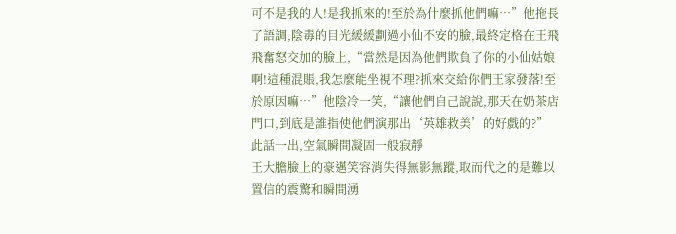可不是我的人!是我抓來的!至於為什麼抓他們嘛…”他拖長了語調,陰毒的目光緩緩劃過小仙不安的臉,最終定格在王飛飛奮怒交加的臉上,“當然是因為他們欺負了你的小仙姑娘啊!這種混賬,我怎麼能坐視不理?抓來交給你們王家發落!至於原因嘛…”他陰冷一笑,“讓他們自己說說,那天在奶茶店門口,到底是誰指使他們演那出‘英雄救美’的好戲的?”
此話一出,空氣瞬間凝固一般寂靜
王大膽臉上的豪邁笑容消失得無影無蹤,取而代之的是難以置信的震驚和瞬間湧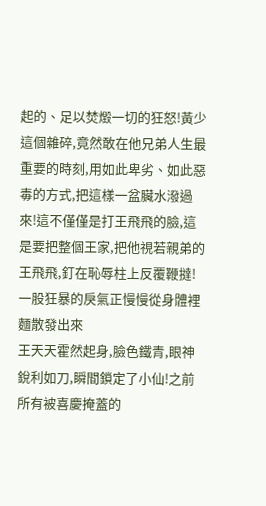起的、足以焚燬一切的狂怒!黃少這個雜碎,竟然敢在他兄弟人生最重要的時刻,用如此卑劣、如此惡毒的方式,把這樣一盆臟水潑過來!這不僅僅是打王飛飛的臉,這是要把整個王家,把他視若親弟的王飛飛,釘在恥辱柱上反覆鞭撻!一股狂暴的戾氣正慢慢從身體裡麵散發出來
王天天霍然起身,臉色鐵青,眼神銳利如刀,瞬間鎖定了小仙!之前所有被喜慶掩蓋的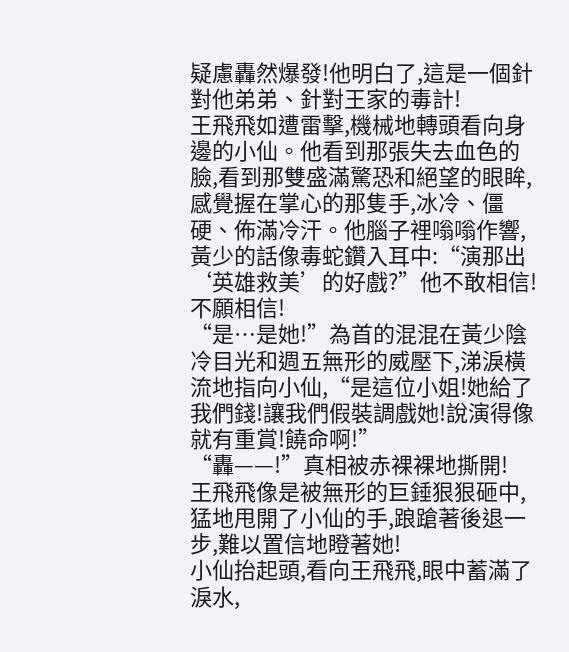疑慮轟然爆發!他明白了,這是一個針對他弟弟、針對王家的毒計!
王飛飛如遭雷擊,機械地轉頭看向身邊的小仙。他看到那張失去血色的臉,看到那雙盛滿驚恐和絕望的眼眸,感覺握在掌心的那隻手,冰冷、僵硬、佈滿冷汗。他腦子裡嗡嗡作響,黃少的話像毒蛇鑽入耳中:“演那出‘英雄救美’的好戲?”他不敢相信!不願相信!
“是…是她!”為首的混混在黃少陰冷目光和週五無形的威壓下,涕淚橫流地指向小仙,“是這位小姐!她給了我們錢!讓我們假裝調戲她!說演得像就有重賞!饒命啊!”
“轟——!”真相被赤裸裸地撕開!
王飛飛像是被無形的巨錘狠狠砸中,猛地甩開了小仙的手,踉蹌著後退一步,難以置信地瞪著她!
小仙抬起頭,看向王飛飛,眼中蓄滿了淚水,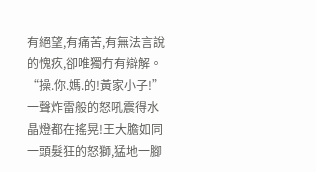有絕望,有痛苦,有無法言說的愧疚,卻唯獨冇有辯解。
“操.你.媽.的!黃家小子!”
一聲炸雷般的怒吼震得水晶燈都在搖晃!王大膽如同一頭髮狂的怒獅,猛地一腳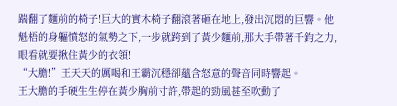踹翻了麵前的椅子!巨大的實木椅子翻滾著砸在地上,發出沉悶的巨響。他魁梧的身軀憤怒的氣勢之下,一步就跨到了黃少麵前,那大手帶著千鈞之力,眼看就要揪住黃少的衣領!
“大膽!”王天天的厲喝和王霸沉穩卻蘊含怒意的聲音同時響起。
王大膽的手硬生生停在黃少胸前寸許,帶起的勁風甚至吹動了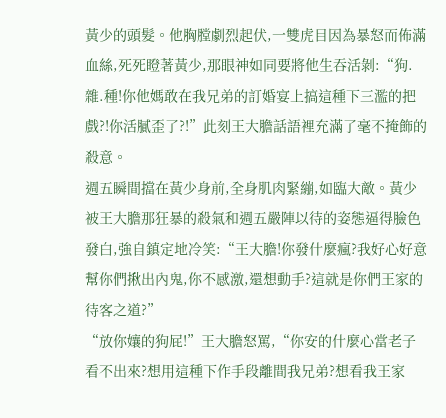黃少的頭髮。他胸膛劇烈起伏,一雙虎目因為暴怒而佈滿血絲,死死瞪著黃少,那眼神如同要將他生吞活剝:“狗.雜.種!你他媽敢在我兄弟的訂婚宴上搞這種下三濫的把戲?!你活膩歪了?!”此刻王大膽話語裡充滿了毫不掩飾的殺意。
週五瞬間擋在黃少身前,全身肌肉緊繃,如臨大敵。黃少被王大膽那狂暴的殺氣和週五嚴陣以待的姿態逼得臉色發白,強自鎮定地冷笑:“王大膽!你發什麼瘋?我好心好意幫你們揪出內鬼,你不感激,還想動手?這就是你們王家的待客之道?”
“放你孃的狗屁!”王大膽怒罵,“你安的什麼心當老子看不出來?想用這種下作手段離間我兄弟?想看我王家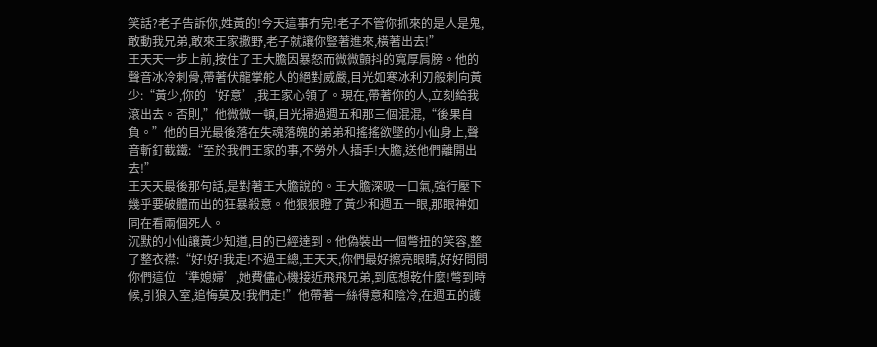笑話?老子告訴你,姓黃的!今天這事冇完!老子不管你抓來的是人是鬼,敢動我兄弟,敢來王家撒野,老子就讓你豎著進來,橫著出去!”
王天天一步上前,按住了王大膽因暴怒而微微顫抖的寬厚肩膀。他的聲音冰冷刺骨,帶著伏龍掌舵人的絕對威嚴,目光如寒冰利刃般刺向黃少:“黃少,你的‘好意’,我王家心領了。現在,帶著你的人,立刻給我滾出去。否則,”他微微一頓,目光掃過週五和那三個混混,“後果自負。”他的目光最後落在失魂落魄的弟弟和搖搖欲墜的小仙身上,聲音斬釘截鐵:“至於我們王家的事,不勞外人插手!大膽,送他們離開出去!”
王天天最後那句話,是對著王大膽說的。王大膽深吸一口氣,強行壓下幾乎要破體而出的狂暴殺意。他狠狠瞪了黃少和週五一眼,那眼神如同在看兩個死人。
沉默的小仙讓黃少知道,目的已經達到。他偽裝出一個彆扭的笑容,整了整衣襟:“好!好!我走!不過王總,王天天,你們最好擦亮眼睛,好好問問你們這位‘準媳婦’,她費儘心機接近飛飛兄弟,到底想乾什麼!彆到時候,引狼入室,追悔莫及!我們走!”他帶著一絲得意和陰冷,在週五的護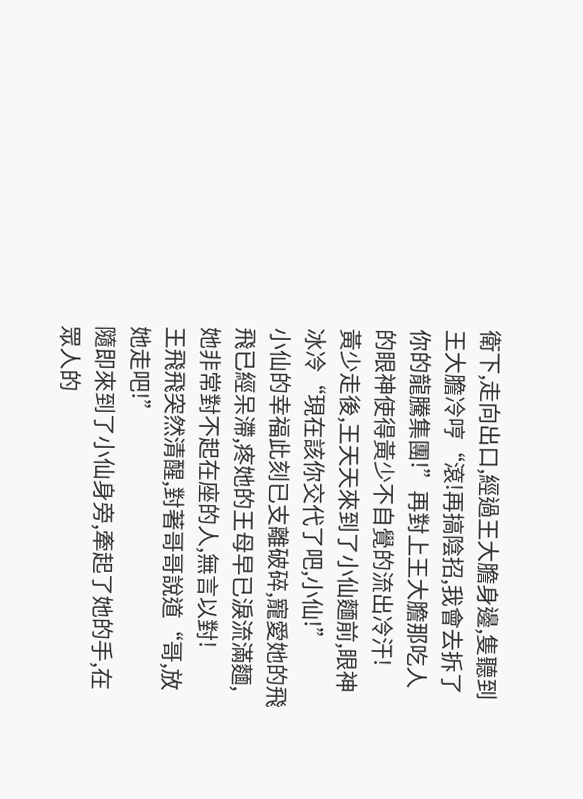衛下,走向出口,經過王大膽身邊,隻聽到王大膽冷哼“滾!再搞陰招,我會去拆了你的龍騰集團!”再對上王大膽那吃人的眼神使得黃少不自覺的流出冷汗!
黃少走後,王天天來到了小仙麵前,眼神冰冷“現在該你交代了吧,小仙!”
小仙的幸福此刻已支離破碎,寵愛她的飛飛已經呆滯,疼她的王母早已淚流滿麵,她非常對不起在座的人,無言以對!
王飛飛突然清醒,對著哥哥說道“哥,放她走吧!”
隨即來到了小仙身旁,牽起了她的手,在眾人的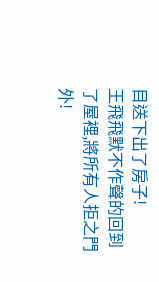目送下出了房子!
王飛飛默不作聲的回到了屋裡,將所有人拒之門外!